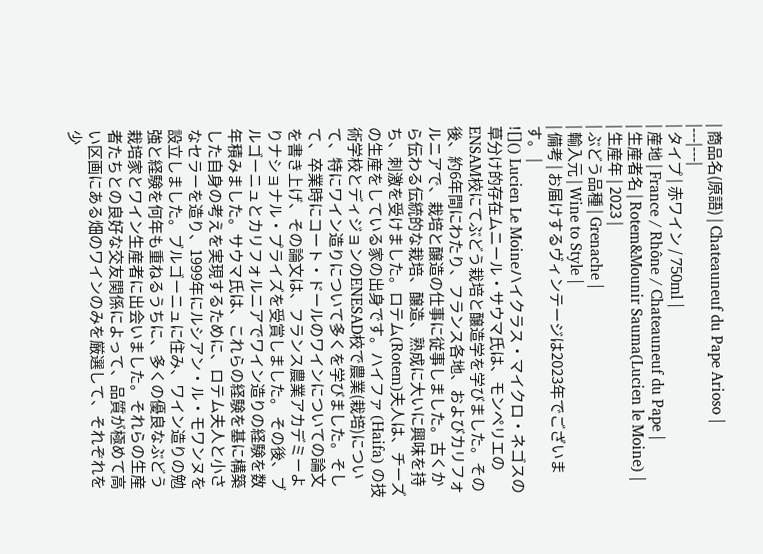| 商品名(原語) | Chateauneuf du Pape Arioso |
|---|---|
| タイプ | 赤ワイン / 750ml |
| 産地 | France / Rhône / Chateauneuf du Pape |
| 生産者名 | Rotem&Mounir Sauma(Lucien le Moine) |
| 生産年 | 2023 |
| ぶどう品種 | Grenache |
| 輸入元 | Wine to Style |
| 備考 | お届けするヴィンテージは2023年でございます。 |
![]() Lucien Le Moineハイクラス・マイクロ・ネゴスの草分け的存在ムニール・サウマ氏は、モンペリエのENSAM校にてぶどう栽培と醸造学を学びました。その後、約6年間にわたり、フランス各地、およびカリフォルニアで、栽培と醸造の仕事に従事しました。古くから伝わる伝統的な栽培、醸造、熟成に大いに興味を持ち、刺激を受けました。ロテム(Rotem)夫人は、チーズの生産をしている家の出身です。ハイファ (Haifa) の技術学校とディジョンのENESAD校で農業(栽培)について、特にワイン造りについて多くを学びました。そして、卒業時にコート・ドールのワインについての論文を書き上げ、その論文は、フランス農業アカデミーよりナショナル・プライズを受賞しました。 その後、ブルゴーニュとカリフォルニアでワイン造りの経験を数年積みました。サウマ氏は、これらの経験を基に構築した自身の考えを実現するために、ロテム夫人と小さなセラーを造り、1999年にルシアン・ル・モワンヌを設立しました。ブルゴーニュに住み、ワイン造りの勉強と経験を何年も重ねるうちに、多くの優良なぶどう栽培家とワイン生産者に出会いました。それらの生産者たちとの良好な交友関係によって、品質が極めて高い区画にある畑のワインのみを厳選して、それぞれを少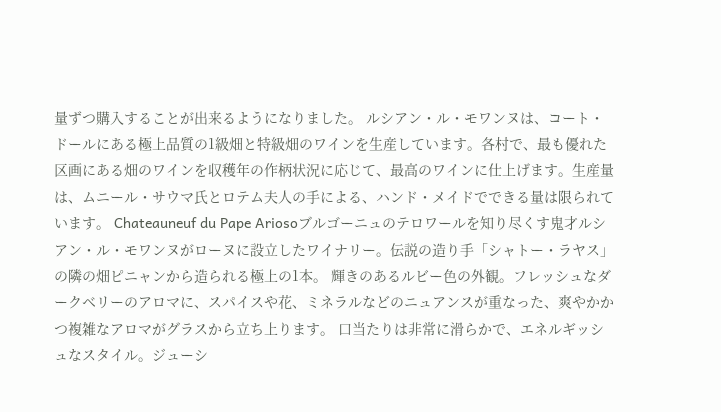量ずつ購入することが出来るようになりました。 ルシアン・ル・モワンヌは、コート・ドールにある極上品質の1級畑と特級畑のワインを生産しています。各村で、最も優れた区画にある畑のワインを収穫年の作柄状況に応じて、最高のワインに仕上げます。生産量は、ムニール・サウマ氏とロテム夫人の手による、ハンド・メイドでできる量は限られています。 Chateauneuf du Pape Ariosoブルゴーニュのテロワールを知り尽くす鬼才ルシアン・ル・モワンヌがローヌに設立したワイナリー。伝説の造り手「シャトー・ラヤス」の隣の畑ピニャンから造られる極上の1本。 輝きのあるルビー色の外観。フレッシュなダークベリーのアロマに、スパイスや花、ミネラルなどのニュアンスが重なった、爽やかかつ複雑なアロマがグラスから立ち上ります。 口当たりは非常に滑らかで、エネルギッシュなスタイル。ジューシ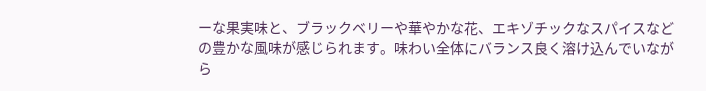ーな果実味と、ブラックベリーや華やかな花、エキゾチックなスパイスなどの豊かな風味が感じられます。味わい全体にバランス良く溶け込んでいながら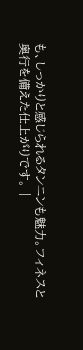も、しっかりと感じられるタンニンも魅力。フィネスと奥行を備えた仕上がりです。 |